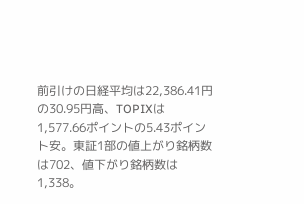前引けの日経平均は22,386.41円の30.95円高、TOPIXは1,577.66ポイントの5.43ポイント安。東証1部の値上がり銘柄数は702、値下がり銘柄数は1,338。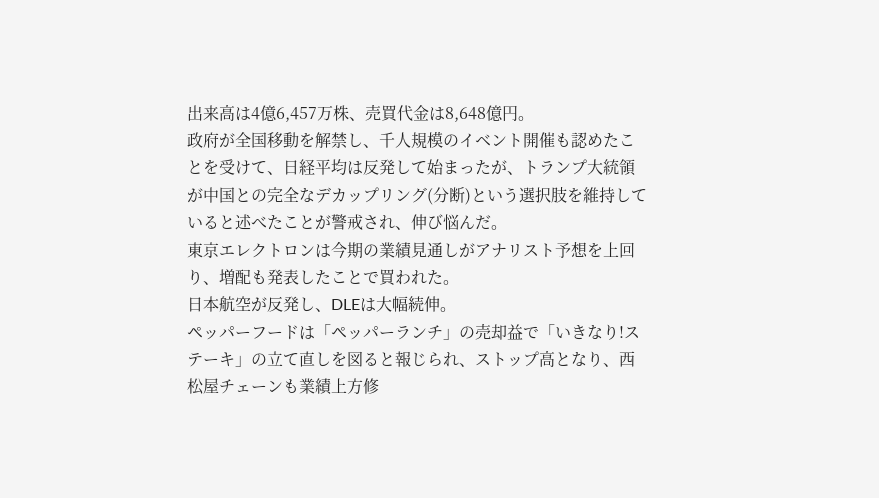出来高は4億6,457万株、売買代金は8,648億円。
政府が全国移動を解禁し、千人規模のイベント開催も認めたことを受けて、日経平均は反発して始まったが、トランプ大統領が中国との完全なデカップリング(分断)という選択肢を維持していると述べたことが警戒され、伸び悩んだ。
東京エレクトロンは今期の業績見通しがアナリスト予想を上回り、増配も発表したことで買われた。
日本航空が反発し、DLEは大幅続伸。
ペッパーフードは「ペッパーランチ」の売却益で「いきなり!ステーキ」の立て直しを図ると報じられ、ストップ高となり、西松屋チェーンも業績上方修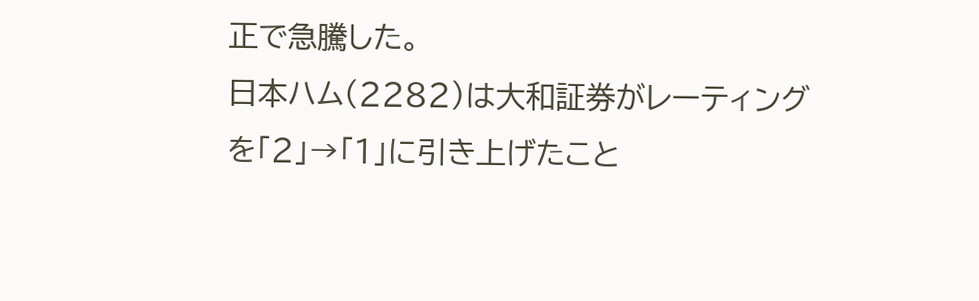正で急騰した。
日本ハム(2282)は大和証券がレーティングを「2」→「1」に引き上げたこと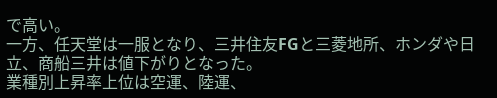で高い。
一方、任天堂は一服となり、三井住友FGと三菱地所、ホンダや日立、商船三井は値下がりとなった。
業種別上昇率上位は空運、陸運、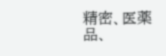精密、医薬品、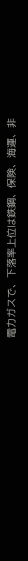電力ガスで、下落率上位は鉄鋼、保険、海運、非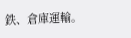鉄、倉庫運輸。